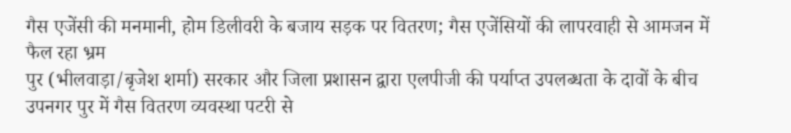गैस एजेंसी की मनमानी, होम डिलीवरी के बजाय सड़क पर वितरण; गैस एजेंसियों की लापरवाही से आमजन में फैल रहा भ्रम
पुर (भीलवाड़ा/बृजेश शर्मा) सरकार और जिला प्रशासन द्वारा एलपीजी की पर्याप्त उपलब्धता के दावों के बीच उपनगर पुर में गैस वितरण व्यवस्था पटरी से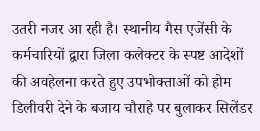उतरी नजर आ रही है। स्थानीय गैस एजेंसी के कर्मचारियों द्वारा जिला कलेक्टर के स्पष्ट आदेशों की अवहेलना करते हुए उपभोक्ताओं को होम डिलीवरी देने के बजाय चौराहे पर बुलाकर सिलेंडर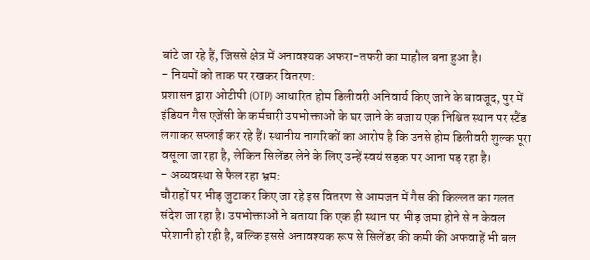बांटे जा रहे हैं, जिससे क्षेत्र में अनावश्यक अफरा-तफरी का माहौल बना हुआ है।
- नियमों को ताक पर रखकर वितरण:
प्रशासन द्वारा ओटीपी (OTP) आधारित होम डिलीवरी अनिवार्य किए जाने के बावजूद, पुर में इंडियन गैस एजेंसी के कर्मचारी उपभोक्ताओं के घर जाने के बजाय एक निश्चित स्थान पर स्टैंड लगाकर सप्लाई कर रहे हैं। स्थानीय नागरिकों का आरोप है कि उनसे होम डिलीवरी शुल्क पूरा वसूला जा रहा है, लेकिन सिलेंडर लेने के लिए उन्हें स्वयं सड़क पर आना पड़ रहा है।
- अव्यवस्था से फैल रहा भ्रम:
चौराहों पर भीड़ जुटाकर किए जा रहे इस वितरण से आमजन में गैस की किल्लत का गलत संदेश जा रहा है। उपभोक्ताओं ने बताया कि एक ही स्थान पर भीड़ जमा होने से न केवल परेशानी हो रही है, बल्कि इससे अनावश्यक रूप से सिलेंडर की कमी की अफवाहें भी बल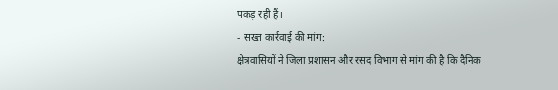पकड़ रही हैं।
- सख्त कार्रवाई की मांग:
क्षेत्रवासियों ने जिला प्रशासन और रसद विभाग से मांग की है कि दैनिक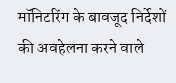मॉनिटरिंग के बावजूद निर्देशों की अवहेलना करने वाले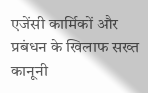एजेंसी कार्मिकों और प्रबंधन के खिलाफ सख्त कानूनी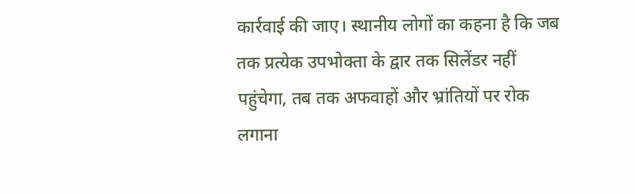कार्रवाई की जाए। स्थानीय लोगों का कहना है कि जब तक प्रत्येक उपभोक्ता के द्वार तक सिलेंडर नहीं पहुंचेगा, तब तक अफवाहों और भ्रांतियों पर रोक लगाना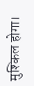मुश्किल होगा।